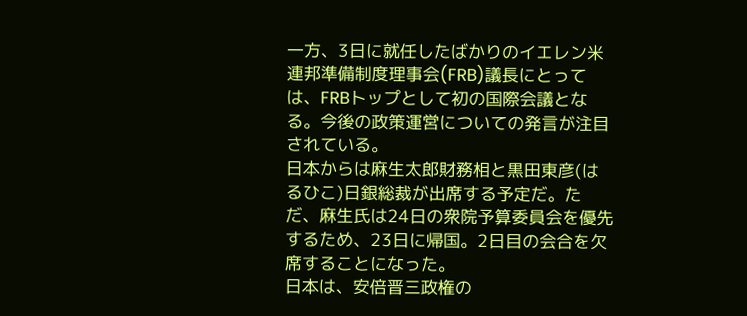一方、3日に就任したばかりのイエレン米連邦準備制度理事会(FRB)議長にとっては、FRBトップとして初の国際会議となる。今後の政策運営についての発言が注目されている。
日本からは麻生太郎財務相と黒田東彦(はるひこ)日銀総裁が出席する予定だ。ただ、麻生氏は24日の衆院予算委員会を優先するため、23日に帰国。2日目の会合を欠席することになった。
日本は、安倍晋三政権の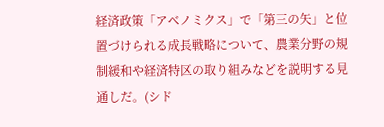経済政策「アベノミクス」で「第三の矢」と位置づけられる成長戦略について、農業分野の規制緩和や経済特区の取り組みなどを説明する見通しだ。(シド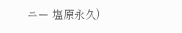ニー 塩原永久)